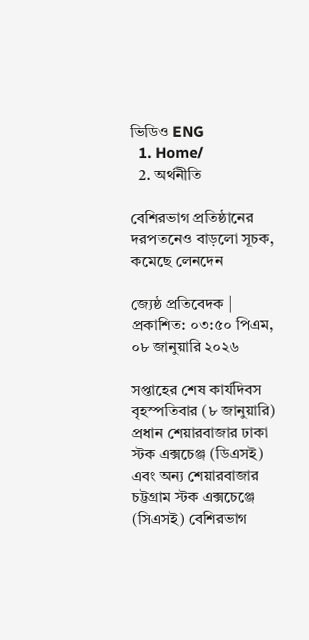ভিডিও ENG
  1. Home/
  2. অর্থনীতি

বেশিরভাগ প্রতিষ্ঠানের দরপতনেও বাড়লো সূচক, কমেছে লেনদেন

জ্যেষ্ঠ প্রতিবেদক | প্রকাশিত: ০৩:৫০ পিএম, ০৮ জানুয়ারি ২০২৬

সপ্তাহের শেষ কার্যদিবস বৃহস্পতিবার (৮ জানুয়ারি) প্রধান শেয়ারবাজার ঢাকা স্টক এক্সচেঞ্জ (ডিএসই) এবং অন্য শেয়ারবাজার চট্টগ্রাম স্টক এক্সচেঞ্জে (সিএসই) বেশিরভাগ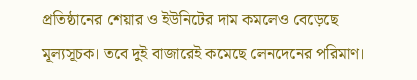প্রতিষ্ঠানের শেয়ার ও ইউনিটের দাম কমলেও বেড়েছে মূল্যসূচক। তবে দুই বাজারেই কমেছে লেনদেনের পরিমাণ।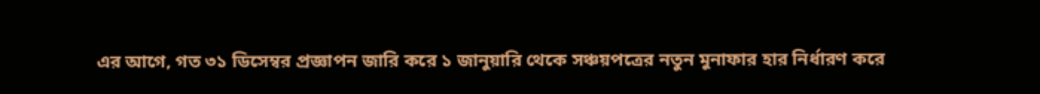এর আগে, গত ৩১ ডিসেম্বর প্রজ্ঞাপন জারি করে ১ জানুয়ারি থেকে সঞ্চয়পত্রের নতুন মুনাফার হার নির্ধারণ করে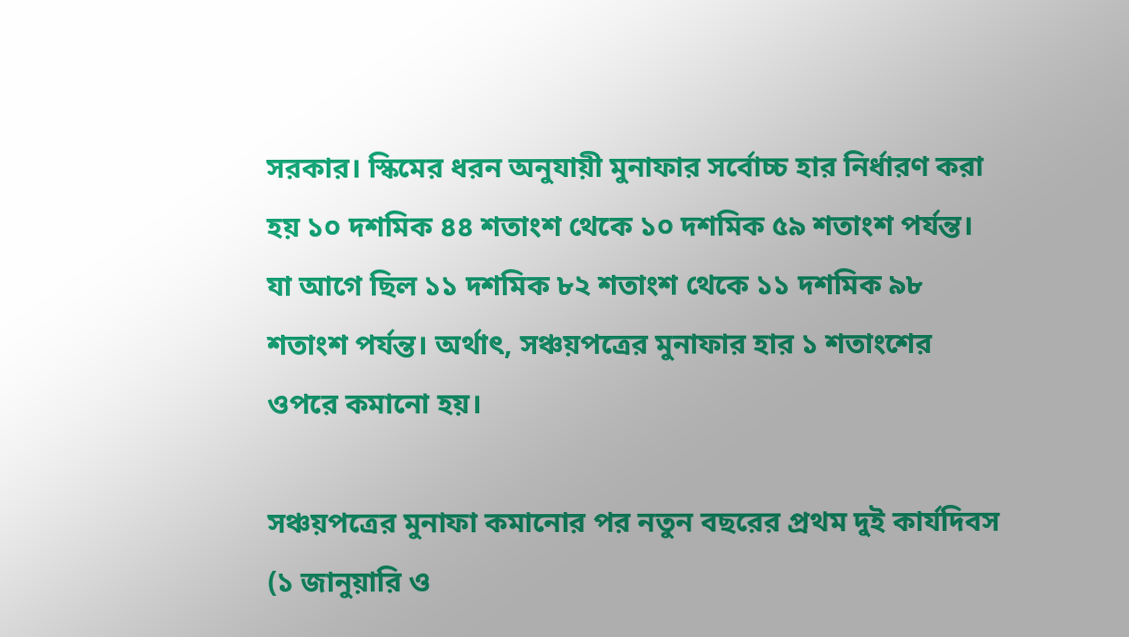সরকার। স্কিমের ধরন অনুযায়ী মুনাফার সর্বোচ্চ হার নির্ধারণ করা হয় ১০ দশমিক ৪৪ শতাংশ থেকে ১০ দশমিক ৫৯ শতাংশ পর্যন্ত। যা আগে ছিল ১১ দশমিক ৮২ শতাংশ থেকে ১১ দশমিক ৯৮ শতাংশ পর্যন্ত। অর্থাৎ, সঞ্চয়পত্রের মুনাফার হার ১ শতাংশের ওপরে কমানো হয়।

সঞ্চয়পত্রের মুনাফা কমানোর পর নতুন বছরের প্রথম দুই কার্যদিবস (১ জানুয়ারি ও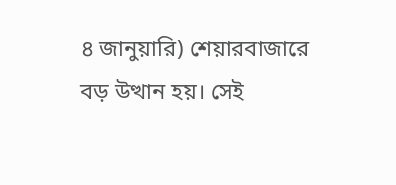৪ জানুয়ারি) শেয়ারবাজারে বড় উত্থান হয়। সেই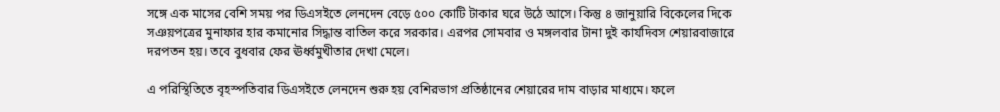সঙ্গে এক মাসের বেশি সময় পর ডিএসইতে লেনদেন বেড়ে ৫০০ কোটি টাকার ঘরে উঠে আসে। কিন্তু ৪ জানুয়ারি বিকেলের দিকে সঞয়পত্রের মুনাফার হার কমানোর সিদ্ধান্ত বাতিল করে সরকার। এরপর সোমবার ও মঙ্গলবার টানা দুই কার্যদিবস শেয়ারবাজারে দরপতন হয়। তবে বুধবার ফের ঊর্ধ্বমুখীতার দেখা মেলে।

এ পরিস্থিতিতে বৃহস্পতিবার ডিএসইতে লেনদেন শুরু হয় বেশিরভাগ প্রতিষ্ঠানের শেয়ারের দাম বাড়ার মাধ্যমে। ফলে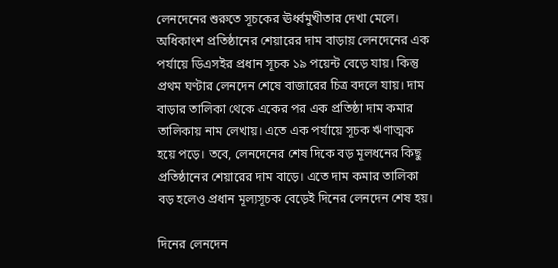লেনদেনের শুরুতে সূচকের ঊর্ধ্বমুখীতার দেখা মেলে। অধিকাংশ প্রতিষ্ঠানের শেয়ারের দাম বাড়ায় লেনদেনের এক পর্যায়ে ডিএসইর প্রধান সূচক ১৯ পয়েন্ট বেড়ে যায়। কিন্তু প্রথম ঘণ্টার লেনদেন শেষে বাজারের চিত্র বদলে যায়। দাম বাড়ার তালিকা থেকে একের পর এক প্রতিষ্ঠা দাম কমার তালিকায় নাম লেখায়। এতে এক পর্যায়ে সূচক ঋণাত্মক হয়ে পড়ে। তবে, লেনদেনের শেষ দিকে বড় মূলধনের কিছু প্রতিষ্ঠানের শেয়ারের দাম বাড়ে। এতে দাম কমার তালিকা বড় হলেও প্রধান মূল্যসূচক বেড়েই দিনের লেনদেন শেষ হয়।

দিনের লেনদেন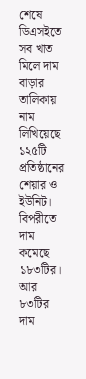শেষে ডিএসইতে সব খাত মিলে দাম বাড়ার তালিকায় নাম লিখিয়েছে ১২৫টি প্রতিষ্ঠানের শেয়ার ও ইউনিট। বিপরীতে দাম কমেছে ১৮৩টির। আর ৮৩টির দাম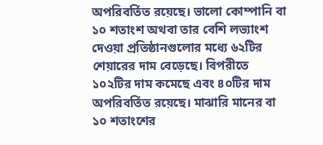অপরিবর্তিত রয়েছে। ভালো কোম্পানি বা ১০ শতাংশ অথবা তার বেশি লভ্যাংশ দেওয়া প্রতিষ্ঠানগুলোর মধ্যে ৬২টির শেয়ারের দাম বেড়েছে। বিপরীতে ১০২টির দাম কমেছে এবং ৪০টির দাম অপরিবর্তিত রয়েছে। মাঝারি মানের বা ১০ শতাংশের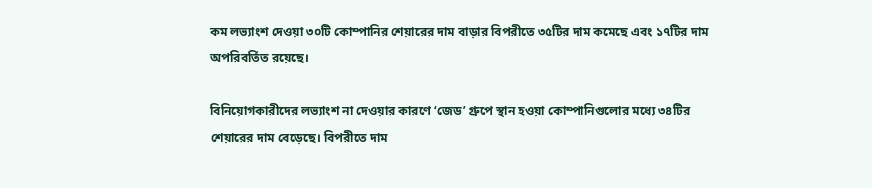কম লভ্যাংশ দেওয়া ৩০টি কোম্পানির শেয়ারের দাম বাড়ার বিপরীতে ৩৫টির দাম কমেছে এবং ১৭টির দাম অপরিবর্তিত রয়েছে।

বিনিয়োগকারীদের লভ্যাংশ না দেওয়ার কারণে ‘জেড’ গ্রুপে স্থান হওয়া কোম্পানিগুলোর মধ্যে ৩৪টির শেয়ারের দাম বেড়েছে। বিপরীতে দাম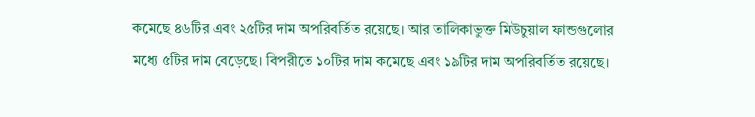কমেছে ৪৬টির এবং ২৫টির দাম অপরিবর্তিত রয়েছে। আর তালিকাভুক্ত মিউচুয়াল ফান্ডগুলোর মধ্যে ৫টির দাম বেড়েছে। বিপরীতে ১০টির দাম কমেছে এবং ১৯টির দাম অপরিবর্তিত রয়েছে।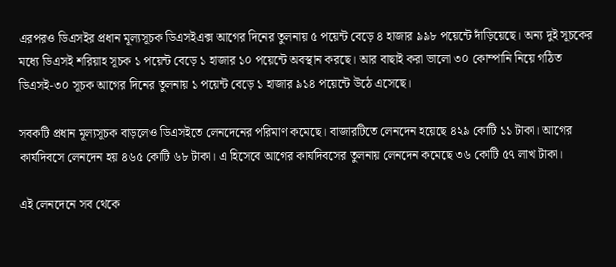এরপরও ডিএসইর প্রধান মূল্যসূচক ডিএসইএক্স আগের দিনের তুলনায় ৫ পয়েন্ট বেড়ে ৪ হাজার ৯৯৮ পয়েন্টে দাঁড়িয়েছে। অন্য দুই সূচকের মধ্যে ডিএসই শরিয়াহ সূচক ১ পয়েন্ট বেড়ে ১ হাজার ১০ পয়েন্টে অবস্থান করছে। আর বাছাই করা ভালো ৩০ কোম্পানি নিয়ে গঠিত ডিএসই-৩০ সূচক আগের দিনের তুলনায় ১ পয়েন্ট বেড়ে ১ হাজার ৯১৪ পয়েন্টে উঠে এসেছে।

সবকটি প্রধান মূল্যসূচক বাড়লেও ডিএসইতে লেনদেনের পরিমাণ কমেছে। বাজারটিতে লেনদেন হয়েছে ৪২৯ কোটি ১১ টাকা। আগের কার্যদিবসে লেনদেন হয় ৪৬৫ কোটি ৬৮ টাকা। এ হিসেবে আগের কার্যদিবসের তুলনায় লেনদেন কমেছে ৩৬ কোটি ৫৭ লাখ টাকা।

এই লেনদেনে সব থেকে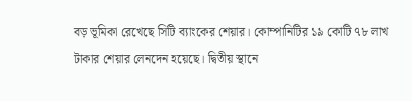বড় ভূমিকা রেখেছে সিটি ব্যাংকের শেয়ার। কোম্পানিটির ১৯ কোটি ৭৮ লাখ টাকার শেয়ার লেনদেন হয়েছে। দ্বিতীয় স্থানে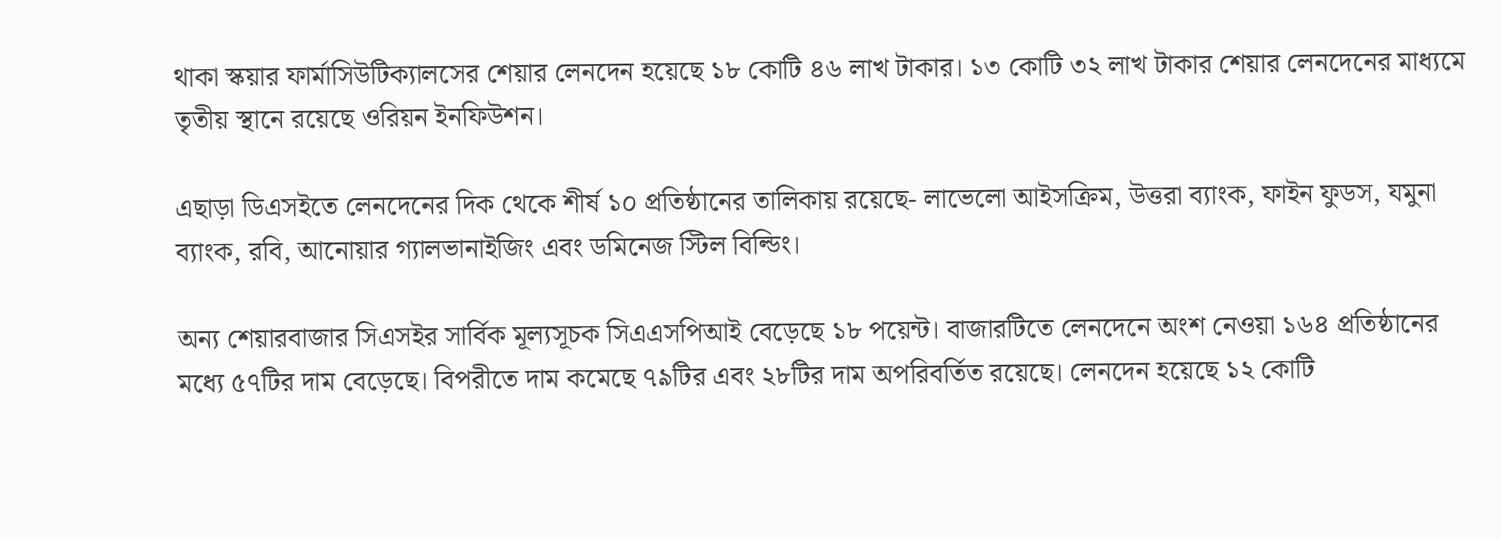থাকা স্কয়ার ফার্মাসিউটিক্যালসের শেয়ার লেনদেন হয়েছে ১৮ কোটি ৪৬ লাখ টাকার। ১৩ কোটি ৩২ লাখ টাকার শেয়ার লেনদেনের মাধ্যমে তৃতীয় স্থানে রয়েছে ওরিয়ন ইনফিউশন।

এছাড়া ডিএসইতে লেনদেনের দিক থেকে শীর্ষ ১০ প্রতিষ্ঠানের তালিকায় রয়েছে- লাভেলো আইসক্রিম, উত্তরা ব্যাংক, ফাইন ফুডস, যমুনা ব্যাংক, রবি, আনোয়ার গ্যালভানাইজিং এবং ডমিনেজ স্টিল বিল্ডিং।

অন্য শেয়ারবাজার সিএসইর সার্বিক মূল্যসূচক সিএএসপিআই বেড়েছে ১৮ পয়েন্ট। বাজারটিতে লেনদেনে অংশ নেওয়া ১৬৪ প্রতিষ্ঠানের মধ্যে ৫৭টির দাম বেড়েছে। বিপরীতে দাম কমেছে ৭৯টির এবং ২৮টির দাম অপরিবর্তিত রয়েছে। লেনদেন হয়েছে ১২ কোটি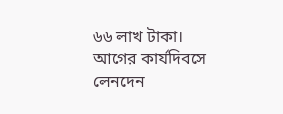৬৬ লাখ টাকা। আগের কার্যদিবসে লেনদেন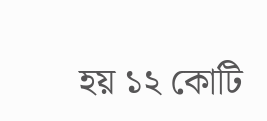হয় ১২ কোটি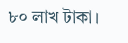৮০ লাখ টাকা।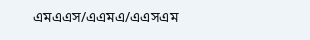এমএএস/এএমএ/এএসএম